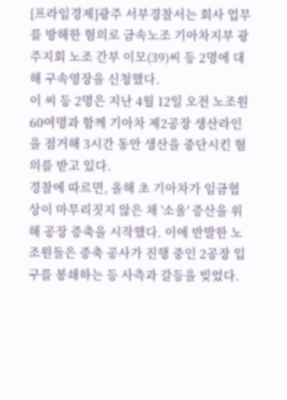[프라임경제]광주 서부경찰서는 회사 업무를 방해한 혐의로 금속노조 기아차지부 광주지회 노조 간부 이모(39)씨 등 2명에 대해 구속영장을 신청했다.
이 씨 등 2명은 지난 4월 12일 오전 노조원 60여명과 함께 기아차 제2공장 생산라인을 점거해 3시간 동안 생산을 중단시킨 혐의를 받고 있다.
경찰에 따르면, 올해 초 기아차가 임금협상이 마무리짓지 않은 채 '소울' 증산을 위해 공장 증축을 시작했다. 이에 반발한 노조원들은 증축 공사가 진행 중인 2공장 입구를 봉쇄하는 등 사측과 갈등을 빚었다.